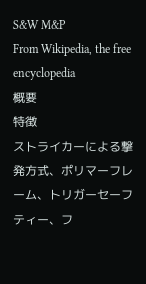S&W M&P
From Wikipedia, the free encyclopedia
概要
特徴
ストライカーによる撃発方式、ポリマーフレーム、トリガーセーフティー、フ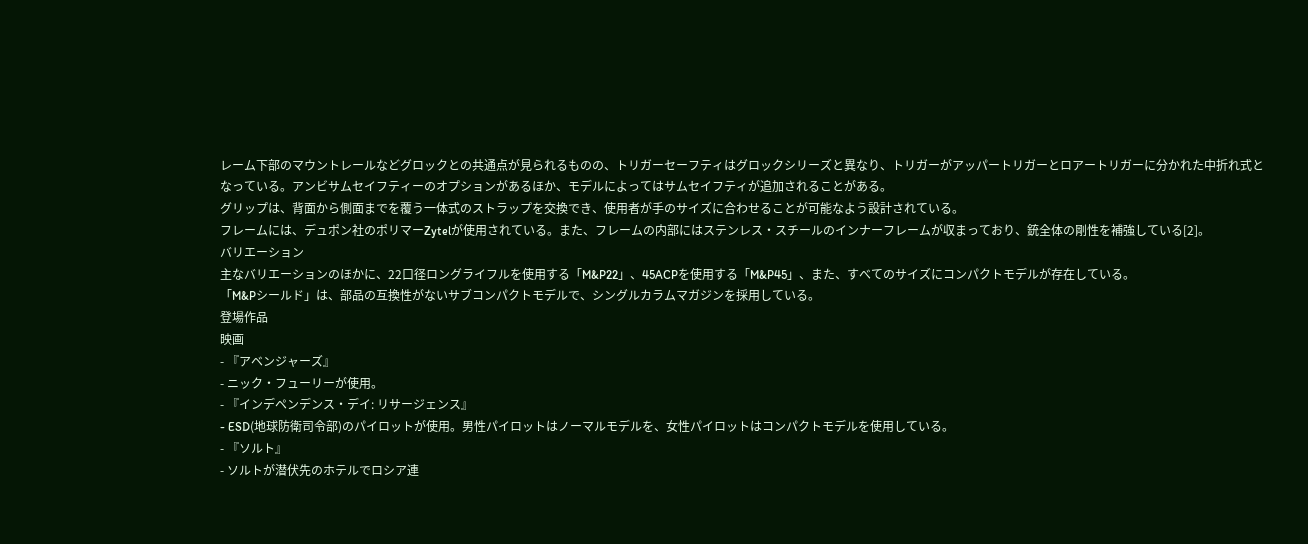レーム下部のマウントレールなどグロックとの共通点が見られるものの、トリガーセーフティはグロックシリーズと異なり、トリガーがアッパートリガーとロアートリガーに分かれた中折れ式となっている。アンビサムセイフティーのオプションがあるほか、モデルによってはサムセイフティが追加されることがある。
グリップは、背面から側面までを覆う一体式のストラップを交換でき、使用者が手のサイズに合わせることが可能なよう設計されている。
フレームには、デュポン社のポリマーZytelが使用されている。また、フレームの内部にはステンレス・スチールのインナーフレームが収まっており、銃全体の剛性を補強している[2]。
バリエーション
主なバリエーションのほかに、22口径ロングライフルを使用する「M&P22」、45ACPを使用する「M&P45」、また、すべてのサイズにコンパクトモデルが存在している。
「M&Pシールド」は、部品の互換性がないサブコンパクトモデルで、シングルカラムマガジンを採用している。
登場作品
映画
- 『アベンジャーズ』
- ニック・フューリーが使用。
- 『インデペンデンス・デイ: リサージェンス』
- ESD(地球防衛司令部)のパイロットが使用。男性パイロットはノーマルモデルを、女性パイロットはコンパクトモデルを使用している。
- 『ソルト』
- ソルトが潜伏先のホテルでロシア連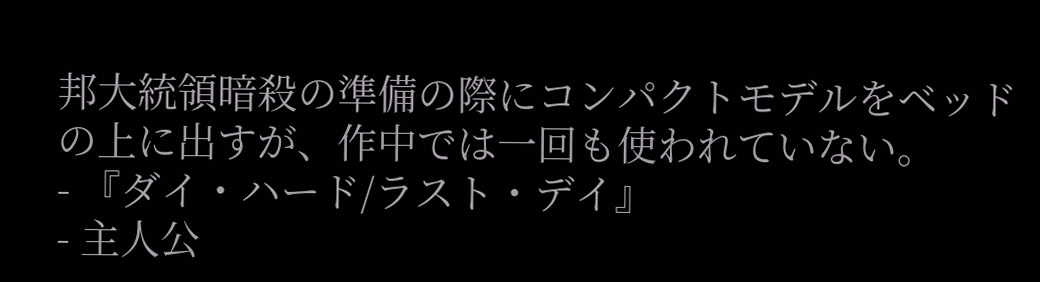邦大統領暗殺の準備の際にコンパクトモデルをベッドの上に出すが、作中では一回も使われていない。
- 『ダイ・ハード/ラスト・デイ』
- 主人公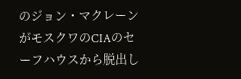のジョン・マクレーンがモスクワのCIAのセーフハウスから脱出し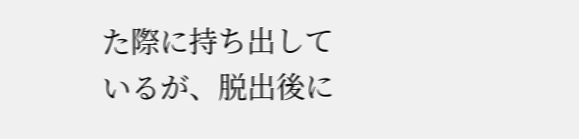た際に持ち出しているが、脱出後に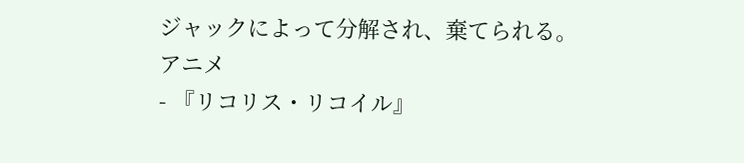ジャックによって分解され、棄てられる。
アニメ
- 『リコリス・リコイル』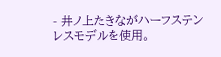- 井ノ上たきながハーフステンレスモデルを使用。